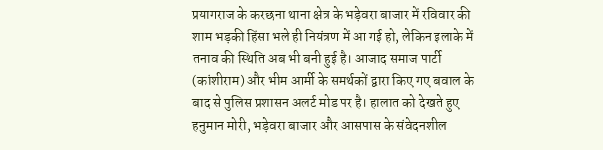प्रयागराज के करछना थाना क्षेत्र के भड़ेवरा बाजार में रविवार की शाम भड़की हिंसा भले ही नियंत्रण में आ गई हो, लेकिन इलाके में तनाव की स्थिति अब भी बनी हुई है। आजाद समाज पार्टी (कांशीराम) और भीम आर्मी के समर्थकों द्वारा किए गए बवाल के बाद से पुलिस प्रशासन अलर्ट मोड पर है। हालात को देखते हुए हनुमान मोरी, भड़ेवरा बाजार और आसपास के संवेदनशील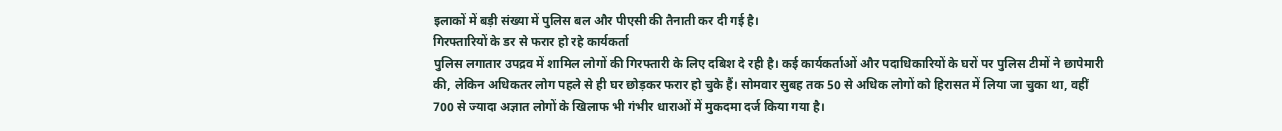इलाकों में बड़ी संख्या में पुलिस बल और पीएसी की तैनाती कर दी गई है।
गिरफ्तारियों के डर से फरार हो रहे कार्यकर्ता
पुलिस लगातार उपद्रव में शामिल लोगों की गिरफ्तारी के लिए दबिश दे रही है। कई कार्यकर्ताओं और पदाधिकारियों के घरों पर पुलिस टीमों ने छापेमारी की, लेकिन अधिकतर लोग पहले से ही घर छोड़कर फरार हो चुके हैं। सोमवार सुबह तक 50 से अधिक लोगों को हिरासत में लिया जा चुका था, वहीं 700 से ज्यादा अज्ञात लोगों के खिलाफ भी गंभीर धाराओं में मुकदमा दर्ज किया गया है।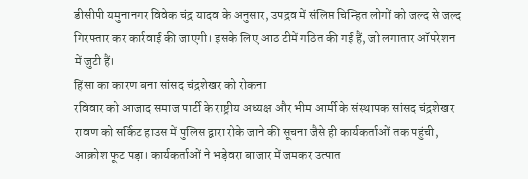डीसीपी यमुनानगर विवेक चंद्र यादव के अनुसार, उपद्रव में संलिप्त चिन्हित लोगों को जल्द से जल्द गिरफ्तार कर कार्रवाई की जाएगी। इसके लिए आठ टीमें गठित की गई हैं, जो लगातार ऑपरेशन में जुटी हैं।
हिंसा का कारण बना सांसद चंद्रशेखर को रोकना
रविवार को आजाद समाज पार्टी के राष्ट्रीय अध्यक्ष और भीम आर्मी के संस्थापक सांसद चंद्रशेखर रावण को सर्किट हाउस में पुलिस द्वारा रोके जाने की सूचना जैसे ही कार्यकर्ताओं तक पहुंची, आक्रोश फूट पड़ा। कार्यकर्ताओं ने भड़ेवरा बाजार में जमकर उत्पात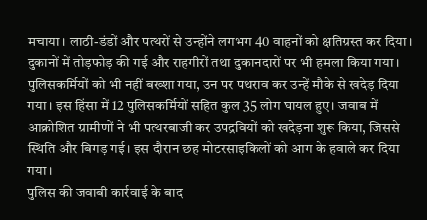मचाया। लाठी-डंडों और पत्थरों से उन्होंने लगभग 40 वाहनों को क्षतिग्रस्त कर दिया। दुकानों में तोड़फोड़ की गई और राहगीरों तथा दुकानदारों पर भी हमला किया गया।
पुलिसकर्मियों को भी नहीं बख्शा गया, उन पर पथराव कर उन्हें मौके से खदेड़ दिया गया। इस हिंसा में 12 पुलिसकर्मियों सहित कुल 35 लोग घायल हुए। जवाब में आक्रोशित ग्रामीणों ने भी पत्थरबाजी कर उपद्रवियों को खदेड़ना शुरू किया, जिससे स्थिति और बिगड़ गई। इस दौरान छह मोटरसाइकिलों को आग के हवाले कर दिया गया।
पुलिस की जवाबी कार्रवाई के बाद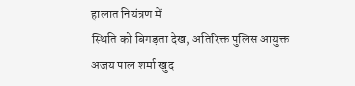हालात नियंत्रण में
स्थिति को बिगड़ता देख, अतिरिक्त पुलिस आयुक्त अजय पाल शर्मा खुद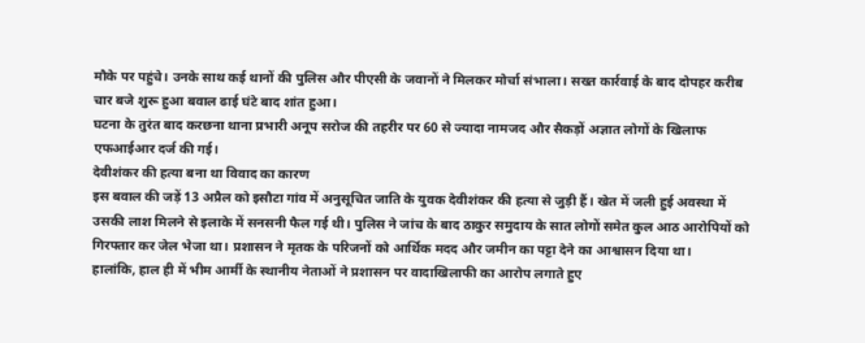मौके पर पहुंचे। उनके साथ कई थानों की पुलिस और पीएसी के जवानों ने मिलकर मोर्चा संभाला। सख्त कार्रवाई के बाद दोपहर करीब चार बजे शुरू हुआ बवाल ढाई घंटे बाद शांत हुआ।
घटना के तुरंत बाद करछना थाना प्रभारी अनूप सरोज की तहरीर पर 60 से ज्यादा नामजद और सैकड़ों अज्ञात लोगों के खिलाफ एफआईआर दर्ज की गई।
देवीशंकर की हत्या बना था विवाद का कारण
इस बवाल की जड़ें 13 अप्रैल को इसौटा गांव में अनुसूचित जाति के युवक देवीशंकर की हत्या से जुड़ी हैं। खेत में जली हुई अवस्था में उसकी लाश मिलने से इलाके में सनसनी फैल गई थी। पुलिस ने जांच के बाद ठाकुर समुदाय के सात लोगों समेत कुल आठ आरोपियों को गिरफ्तार कर जेल भेजा था। प्रशासन ने मृतक के परिजनों को आर्थिक मदद और जमीन का पट्टा देने का आश्वासन दिया था।
हालांकि, हाल ही में भीम आर्मी के स्थानीय नेताओं ने प्रशासन पर वादाखिलाफी का आरोप लगाते हुए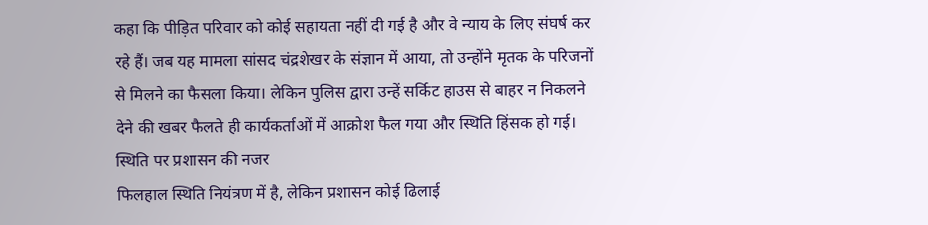कहा कि पीड़ित परिवार को कोई सहायता नहीं दी गई है और वे न्याय के लिए संघर्ष कर रहे हैं। जब यह मामला सांसद चंद्रशेखर के संज्ञान में आया, तो उन्होंने मृतक के परिजनों से मिलने का फैसला किया। लेकिन पुलिस द्वारा उन्हें सर्किट हाउस से बाहर न निकलने देने की खबर फैलते ही कार्यकर्ताओं में आक्रोश फैल गया और स्थिति हिंसक हो गई।
स्थिति पर प्रशासन की नजर
फिलहाल स्थिति नियंत्रण में है, लेकिन प्रशासन कोई ढिलाई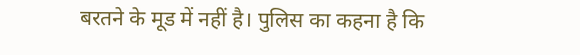बरतने के मूड में नहीं है। पुलिस का कहना है कि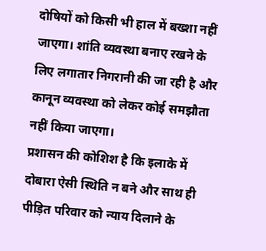दोषियों को किसी भी हाल में बख्शा नहीं जाएगा। शांति व्यवस्था बनाए रखने के लिए लगातार निगरानी की जा रही है और कानून व्यवस्था को लेकर कोई समझौता नहीं किया जाएगा।
प्रशासन की कोशिश है कि इलाके में दोबारा ऐसी स्थिति न बने और साथ ही पीड़ित परिवार को न्याय दिलाने के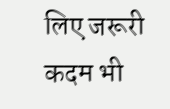लिए जरूरी कदम भी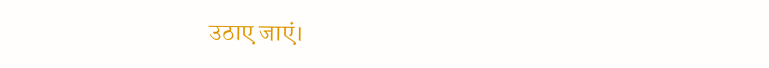उठाए जाएं।